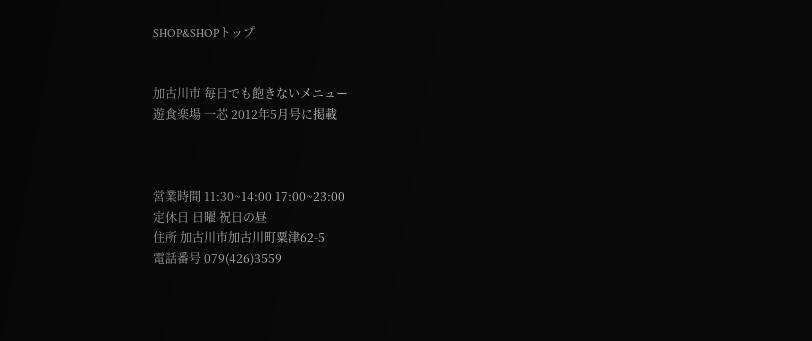SHOP&SHOPトップ


加古川市 毎日でも飽きないメニュー
遊食楽場 一芯 2012年5月号に掲載



営業時間 11:30~14:00 17:00~23:00
定休日 日曜 祝日の昼
住所 加古川市加古川町粟津62-5
電話番号 079(426)3559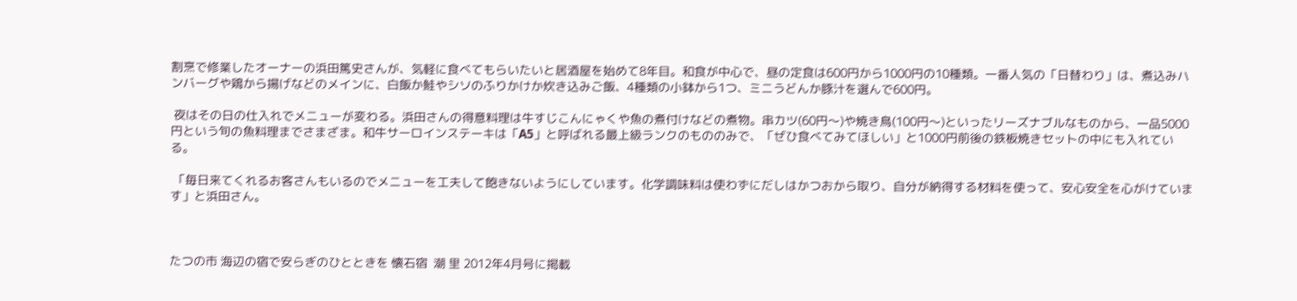割烹で修業したオーナーの浜田篤史さんが、気軽に食べてもらいたいと居酒屋を始めて8年目。和食が中心で、昼の定食は600円から1000円の10種類。一番人気の「日替わり」は、煮込みハンバーグや鶏から揚げなどのメインに、白飯か鮭やシソのふりかけか炊き込みご飯、4種類の小鉢から1つ、ミニうどんか豚汁を選んで600円。

 夜はその日の仕入れでメニューが変わる。浜田さんの得意料理は牛すじこんにゃくや魚の煮付けなどの煮物。串カツ(60円〜)や焼き鳥(100円〜)といったリーズナブルなものから、一品5000円という旬の魚料理までさまざま。和牛サーロインステーキは「A5」と呼ばれる最上級ランクのもののみで、「ぜひ食べてみてほしい」と1000円前後の鉄板焼きセットの中にも入れている。

 「毎日来てくれるお客さんもいるのでメニューを工夫して飽きないようにしています。化学調味料は使わずにだしはかつおから取り、自分が納得する材料を使って、安心安全を心がけています」と浜田さん。



たつの市 海辺の宿で安らぎのひとときを 懐石宿  潮 里 2012年4月号に掲載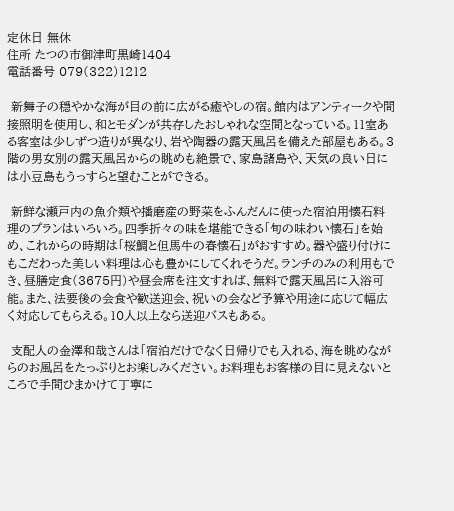定休日 無休
住所 たつの市御津町黒崎1404
電話番号 079(322)1212

 新舞子の穏やかな海が目の前に広がる癒やしの宿。館内はアンティークや間接照明を使用し、和とモダンが共存したおしゃれな空間となっている。11室ある客室は少しずつ造りが異なり、岩や陶器の露天風呂を備えた部屋もある。3階の男女別の露天風呂からの眺めも絶景で、家島諸島や、天気の良い日には小豆島もうっすらと望むことができる。

 新鮮な瀬戸内の魚介類や播磨産の野菜をふんだんに使った宿泊用懐石料理のプランはいろいろ。四季折々の味を堪能できる「旬の味わい懐石」を始め、これからの時期は「桜鯛と但馬牛の春懐石」がおすすめ。器や盛り付けにもこだわった美しい料理は心も豊かにしてくれそうだ。ランチのみの利用もでき、昼膳定食(3675円)や昼会席を注文すれば、無料で露天風呂に入浴可能。また、法要後の会食や歓送迎会、祝いの会など予算や用途に応じて幅広く対応してもらえる。10人以上なら送迎バスもある。

 支配人の金澤和哉さんは「宿泊だけでなく日帰りでも入れる、海を眺めながらのお風呂をたっぷりとお楽しみください。お料理もお客様の目に見えないところで手間ひまかけて丁寧に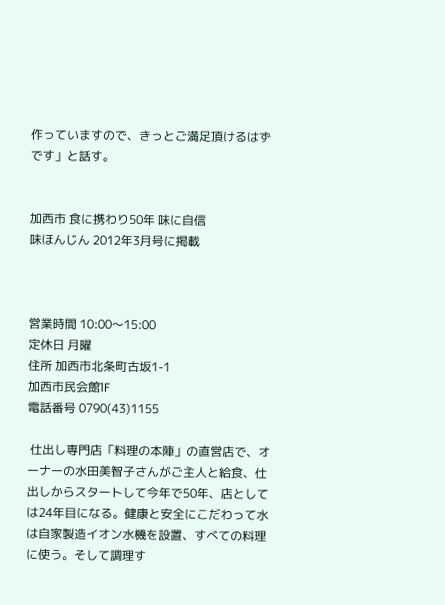作っていますので、きっとご満足頂けるはずです」と話す。


加西市 食に携わり50年 味に自信
味ほんじん 2012年3月号に掲載



営業時間 10:00〜15:00
定休日 月曜
住所 加西市北条町古坂1-1
加西市民会館1F
電話番号 0790(43)1155

 仕出し専門店「料理の本陣」の直営店で、オーナーの水田美智子さんがご主人と給食、仕出しからスタートして今年で50年、店としては24年目になる。健康と安全にこだわって水は自家製造イオン水機を設置、すべての料理に使う。そして調理す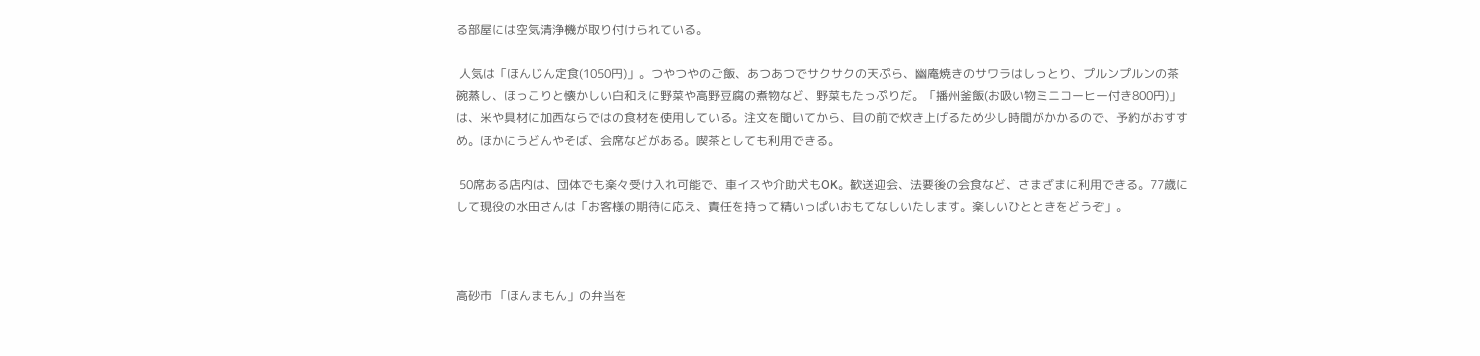る部屋には空気清浄機が取り付けられている。

 人気は「ほんじん定食(1050円)」。つやつやのご飯、あつあつでサクサクの天ぷら、幽庵焼きのサワラはしっとり、プルンプルンの茶碗蒸し、ほっこりと懐かしい白和えに野菜や高野豆腐の煮物など、野菜もたっぷりだ。「播州釜飯(お吸い物ミニコーヒー付き800円)」は、米や具材に加西ならではの食材を使用している。注文を聞いてから、目の前で炊き上げるため少し時間がかかるので、予約がおすすめ。ほかにうどんやそば、会席などがある。喫茶としても利用できる。

 50席ある店内は、団体でも楽々受け入れ可能で、車イスや介助犬もOK。歓送迎会、法要後の会食など、さまざまに利用できる。77歳にして現役の水田さんは「お客様の期待に応え、責任を持って精いっぱいおもてなしいたします。楽しいひとときをどうぞ」。



高砂市 「ほんまもん」の弁当を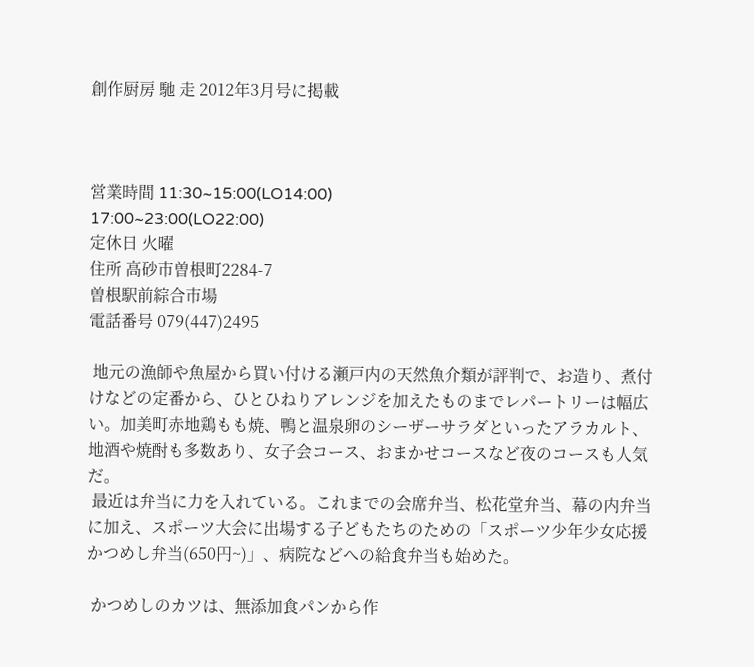創作厨房 馳 走 2012年3月号に掲載



営業時間 11:30~15:00(LO14:00)
17:00~23:00(LO22:00)
定休日 火曜
住所 高砂市曽根町2284-7
曽根駅前綜合市場
電話番号 079(447)2495

 地元の漁師や魚屋から買い付ける瀬戸内の天然魚介類が評判で、お造り、煮付けなどの定番から、ひとひねりアレンジを加えたものまでレパートリーは幅広い。加美町赤地鶏もも焼、鴨と温泉卵のシーザーサラダといったアラカルト、地酒や焼酎も多数あり、女子会コース、おまかせコースなど夜のコースも人気だ。
 最近は弁当に力を入れている。これまでの会席弁当、松花堂弁当、幕の内弁当に加え、スポーツ大会に出場する子どもたちのための「スポーツ少年少女応援かつめし弁当(650円~)」、病院などへの給食弁当も始めた。

 かつめしのカツは、無添加食パンから作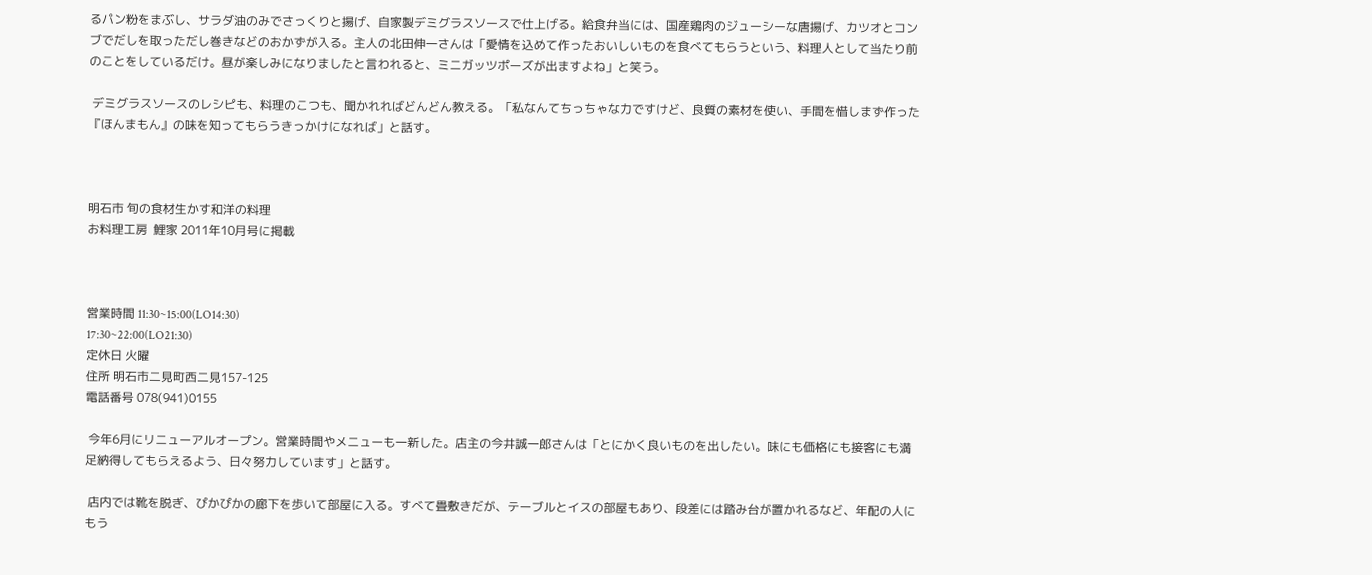るパン粉をまぶし、サラダ油のみでさっくりと揚げ、自家製デミグラスソースで仕上げる。給食弁当には、国産鶏肉のジューシーな唐揚げ、カツオとコンブでだしを取っただし巻きなどのおかずが入る。主人の北田伸一さんは「愛情を込めて作ったおいしいものを食べてもらうという、料理人として当たり前のことをしているだけ。昼が楽しみになりましたと言われると、ミニガッツポーズが出ますよね」と笑う。

 デミグラスソースのレシピも、料理のこつも、聞かれればどんどん教える。「私なんてちっちゃな力ですけど、良質の素材を使い、手間を惜しまず作った『ほんまもん』の味を知ってもらうきっかけになれば」と話す。



明石市 旬の食材生かす和洋の料理
お料理工房  鯉家 2011年10月号に掲載



営業時間 11:30~15:00(LO14:30)
17:30~22:00(LO21:30)
定休日 火曜
住所 明石市二見町西二見157-125
電話番号 078(941)0155

 今年6月にリニューアルオープン。営業時間やメニューも一新した。店主の今井誠一郎さんは「とにかく良いものを出したい。味にも価格にも接客にも満足納得してもらえるよう、日々努力しています」と話す。

 店内では靴を脱ぎ、ぴかぴかの廊下を歩いて部屋に入る。すべて畳敷きだが、テーブルとイスの部屋もあり、段差には踏み台が置かれるなど、年配の人にもう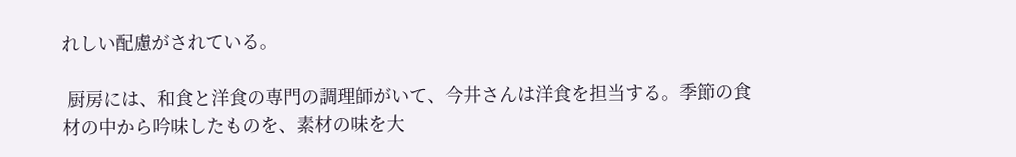れしい配慮がされている。

 厨房には、和食と洋食の専門の調理師がいて、今井さんは洋食を担当する。季節の食材の中から吟味したものを、素材の味を大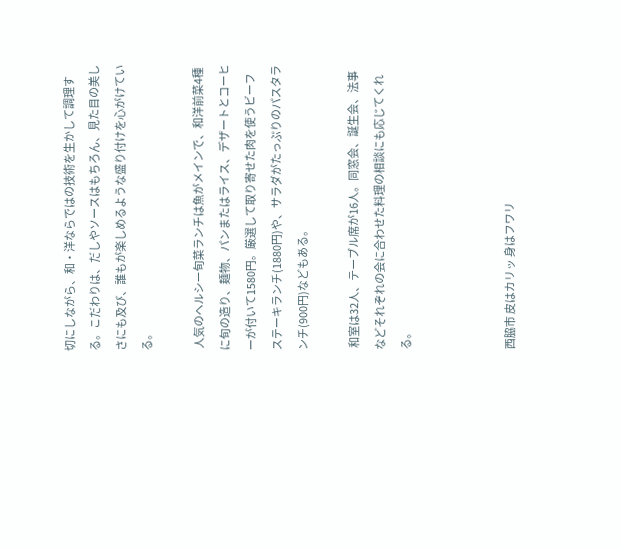切にしながら、和・洋ならではの技術を生かして調理する。こだわりは、だしやソースはもちろん、見た目の美しさにも及び、誰もが楽しめるような盛り付けを心がけている。

 人気のヘルシー旬菜ランチは魚がメインで、和洋前菜4種に旬の造り、麺物、パンまたはライス、デザートとコーヒーが付いて1580円。厳選して取り寄せた肉を使うビーフステーキランチ(1880円)や、サラダがたっぷりのパスタランチ(900円)などもある。

 和室は32人、テーブル席が16人。同窓会、誕生会、法事などそれぞれの会に合わせた料理の相談にも応じてくれる。



西脇市 皮はカリッ 身はフワリ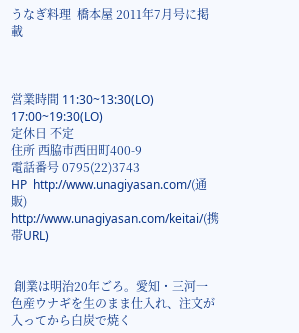うなぎ料理  橋本屋 2011年7月号に掲載



営業時間 11:30~13:30(LO)
17:00~19:30(LO)
定休日 不定
住所 西脇市西田町400-9
電話番号 0795(22)3743
HP  http://www.unagiyasan.com/(通販)
http://www.unagiyasan.com/keitai/(携帯URL)


 創業は明治20年ごろ。愛知・三河一色産ウナギを生のまま仕入れ、注文が入ってから白炭で焼く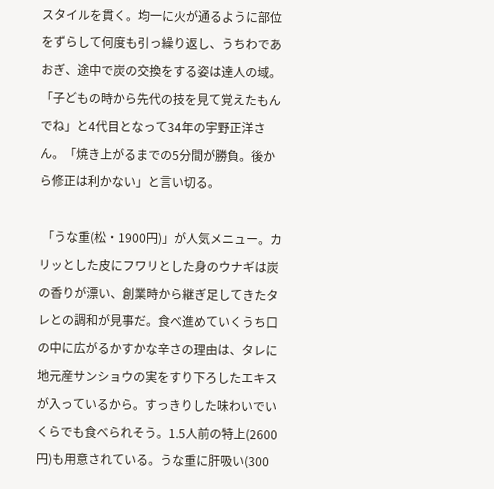スタイルを貫く。均一に火が通るように部位をずらして何度も引っ繰り返し、うちわであおぎ、途中で炭の交換をする姿は達人の域。「子どもの時から先代の技を見て覚えたもんでね」と4代目となって34年の宇野正洋さん。「焼き上がるまでの5分間が勝負。後から修正は利かない」と言い切る。

 「うな重(松・1900円)」が人気メニュー。カリッとした皮にフワリとした身のウナギは炭の香りが漂い、創業時から継ぎ足してきたタレとの調和が見事だ。食べ進めていくうち口の中に広がるかすかな辛さの理由は、タレに地元産サンショウの実をすり下ろしたエキスが入っているから。すっきりした味わいでいくらでも食べられそう。1.5人前の特上(2600円)も用意されている。うな重に肝吸い(300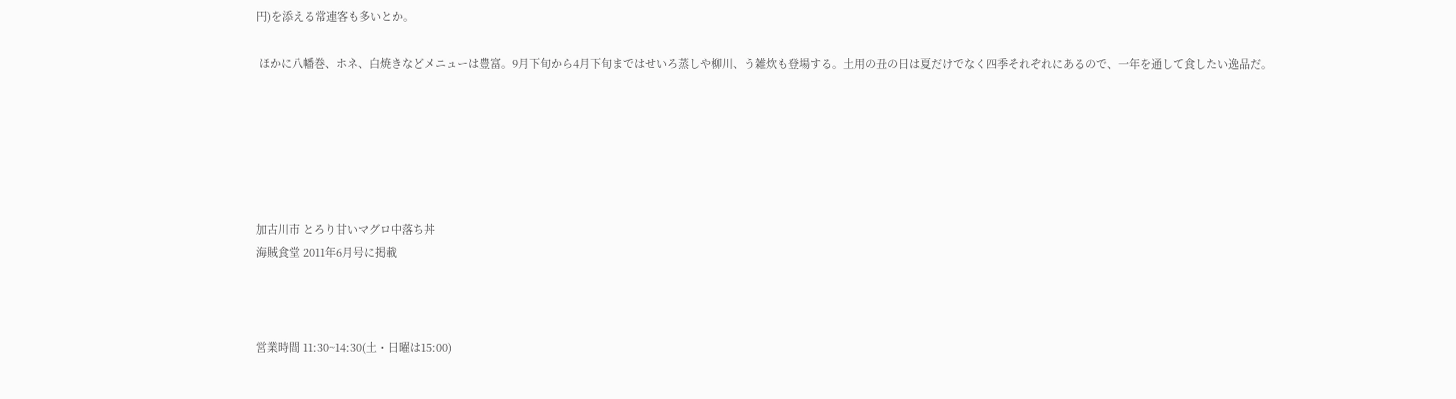円)を添える常連客も多いとか。

 ほかに八幡巻、ホネ、白焼きなどメニューは豊富。9月下旬から4月下旬まではせいろ蒸しや柳川、う雑炊も登場する。土用の丑の日は夏だけでなく四季それぞれにあるので、一年を通して食したい逸品だ。






加古川市 とろり甘いマグロ中落ち丼
海賊食堂 2011年6月号に掲載



営業時間 11:30~14:30(土・日曜は15:00)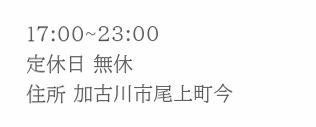17:00~23:00
定休日 無休
住所 加古川市尾上町今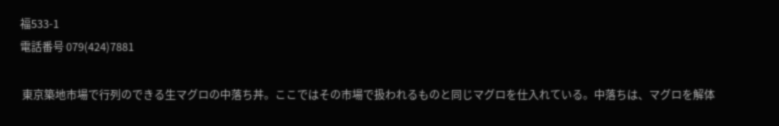福533-1
電話番号 079(424)7881

 東京築地市場で行列のできる生マグロの中落ち丼。ここではその市場で扱われるものと同じマグロを仕入れている。中落ちは、マグロを解体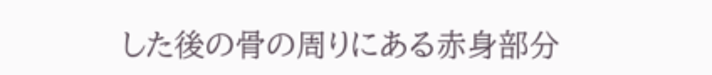した後の骨の周りにある赤身部分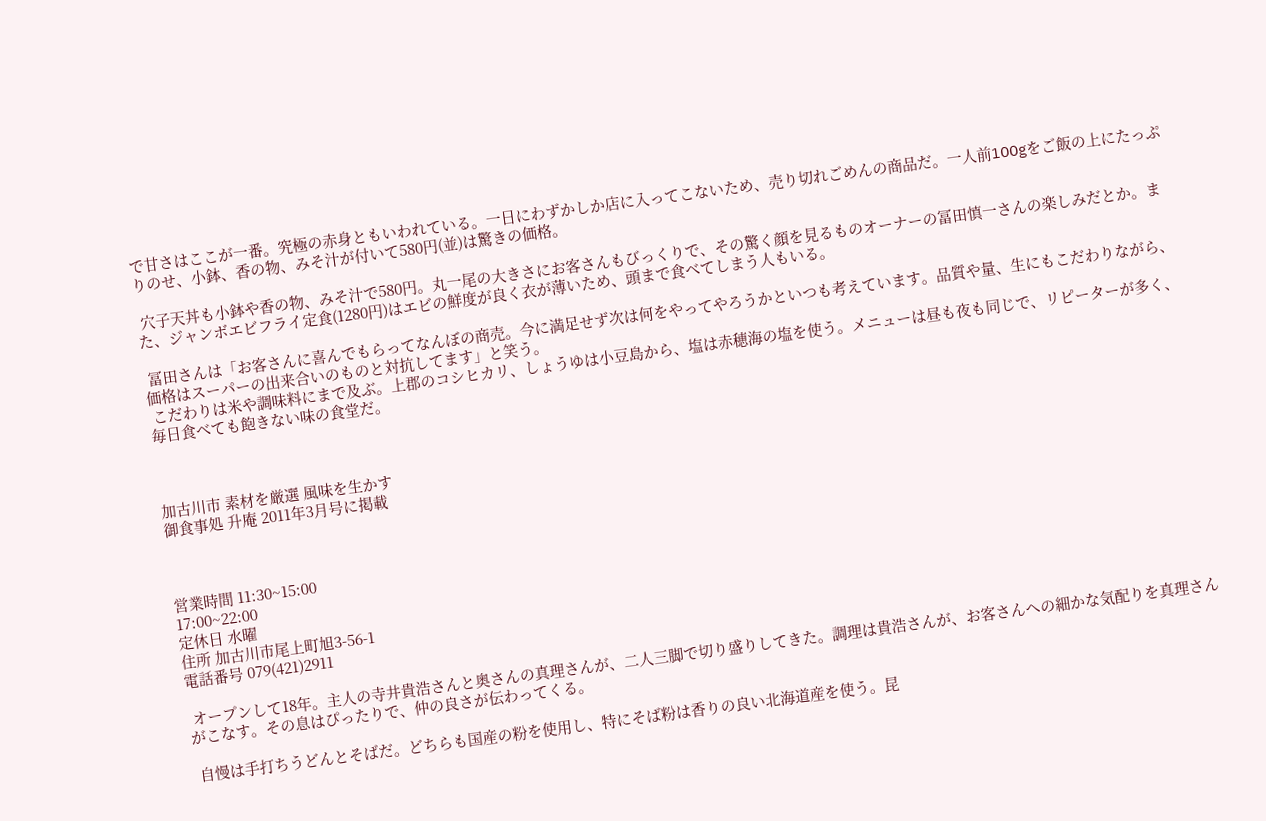で甘さはここが一番。究極の赤身ともいわれている。一日にわずかしか店に入ってこないため、売り切れごめんの商品だ。一人前100gをご飯の上にたっぷりのせ、小鉢、香の物、みそ汁が付いて580円(並)は驚きの価格。

 穴子天丼も小鉢や香の物、みそ汁で580円。丸一尾の大きさにお客さんもびっくりで、その驚く顔を見るものオーナーの冨田慎一さんの楽しみだとか。また、ジャンボエビフライ定食(1280円)はエビの鮮度が良く衣が薄いため、頭まで食べてしまう人もいる。

 冨田さんは「お客さんに喜んでもらってなんぼの商売。今に満足せず次は何をやってやろうかといつも考えています。品質や量、生にもこだわりながら、価格はスーパーの出来合いのものと対抗してます」と笑う。
 こだわりは米や調味料にまで及ぶ。上郡のコシヒカリ、しょうゆは小豆島から、塩は赤穂海の塩を使う。メニューは昼も夜も同じで、リピーターが多く、毎日食べても飽きない味の食堂だ。



加古川市 素材を厳選 風味を生かす
御食事処 升庵 2011年3月号に掲載



営業時間 11:30~15:00
17:00~22:00
定休日 水曜
住所 加古川市尾上町旭3-56-1
電話番号 079(421)2911

 オープンして18年。主人の寺井貴浩さんと奥さんの真理さんが、二人三脚で切り盛りしてきた。調理は貴浩さんが、お客さんへの細かな気配りを真理さんがこなす。その息はぴったりで、仲の良さが伝わってくる。

 自慢は手打ちうどんとそばだ。どちらも国産の粉を使用し、特にそば粉は香りの良い北海道産を使う。昆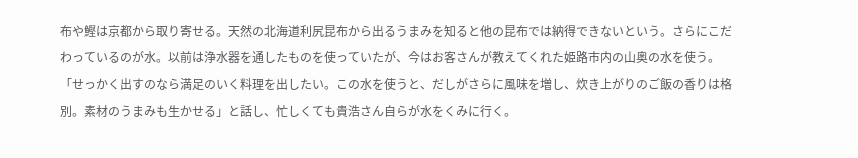布や鰹は京都から取り寄せる。天然の北海道利尻昆布から出るうまみを知ると他の昆布では納得できないという。さらにこだわっているのが水。以前は浄水器を通したものを使っていたが、今はお客さんが教えてくれた姫路市内の山奥の水を使う。「せっかく出すのなら満足のいく料理を出したい。この水を使うと、だしがさらに風味を増し、炊き上がりのご飯の香りは格別。素材のうまみも生かせる」と話し、忙しくても貴浩さん自らが水をくみに行く。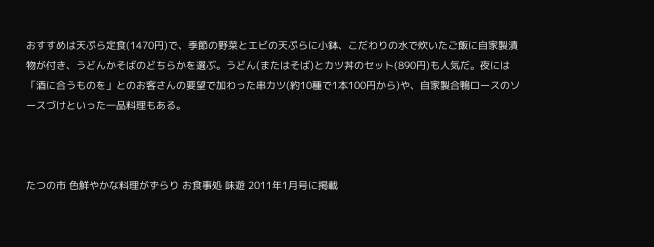おすすめは天ぷら定食(1470円)で、季節の野菜とエビの天ぷらに小鉢、こだわりの水で炊いたご飯に自家製漬物が付き、うどんかそばのどちらかを選ぶ。うどん(またはそば)とカツ丼のセット(890円)も人気だ。夜には「酒に合うものを」とのお客さんの要望で加わった串カツ(約10種で1本100円から)や、自家製合鴨ロースのソースづけといった一品料理もある。



たつの市 色鮮やかな料理がずらり お食事処 味遊 2011年1月号に掲載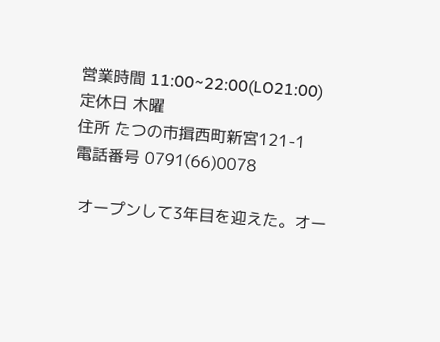営業時間 11:00~22:00(LO21:00)
定休日 木曜
住所 たつの市揖西町新宮121-1
電話番号 0791(66)0078

 オープンして3年目を迎えた。オー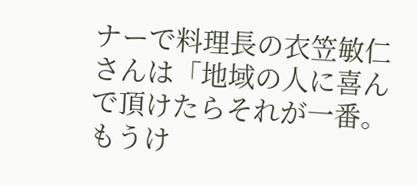ナーで料理長の衣笠敏仁さんは「地域の人に喜んで頂けたらそれが一番。もうけ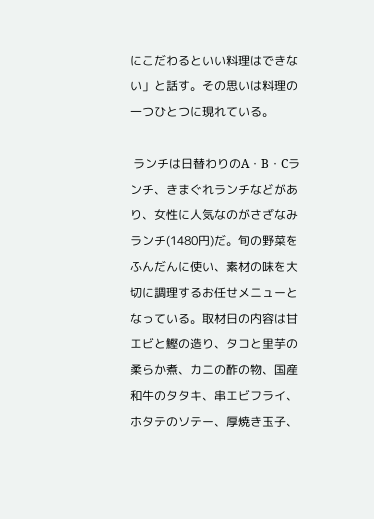にこだわるといい料理はできない」と話す。その思いは料理の一つひとつに現れている。

 ランチは日替わりのA・B・Cランチ、きまぐれランチなどがあり、女性に人気なのがさざなみランチ(1480円)だ。旬の野菜をふんだんに使い、素材の味を大切に調理するお任せメニューとなっている。取材日の内容は甘エビと鰹の造り、タコと里芋の柔らか煮、カニの酢の物、国産和牛のタタキ、串エビフライ、ホタテのソテー、厚焼き玉子、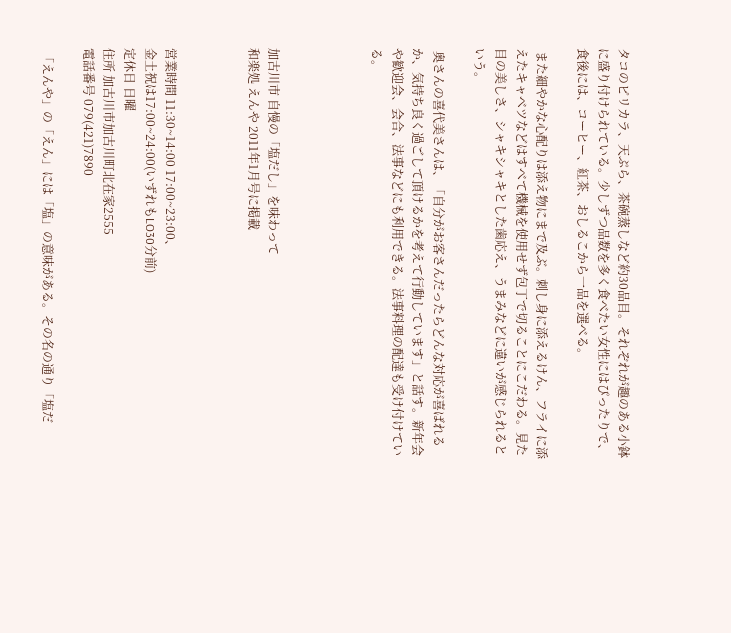タコのピリカラ、天ぷら、茶碗蒸しなど約30品目。それぞれが趣のある小鉢に盛り付けられている。少しずつ品数を多く食べたい女性にはぴったりで、食後には、コーヒー、紅茶、おしるこから一品を選べる。

 また細やかな心配りは添え物にまで及ぶ。刺し身に添えるけん、フライに添えたキャベツなどはすべて機械を使用せず包丁で切ることにこだわる。見た目の美しさ、シャキシャキとした歯応え、うまみなどに違いが感じられるという。

 奥さんの喜代美さんは、「自分がお客さんだったらどんな対応が喜ばれるか、気持ち良く過ごして頂けるかを考えて行動しています」と話す。新年会や歓迎会、会合、法事などにも利用できる。法事料理の配達も受け付けている。




加古川市 自慢の「塩だし」を味わって
和楽処 えんや 2011年1月号に掲載



営業時間 11:30~14:00 17:00~23:00、
金土祝は17:00~24:00(いずれもLO30分前)
定休日 日曜
住所 加古川市加古川町北在家2555
電話番号 079(421)7890

 「えんや」の「えん」には「塩」の意味がある。その名の通り「塩だ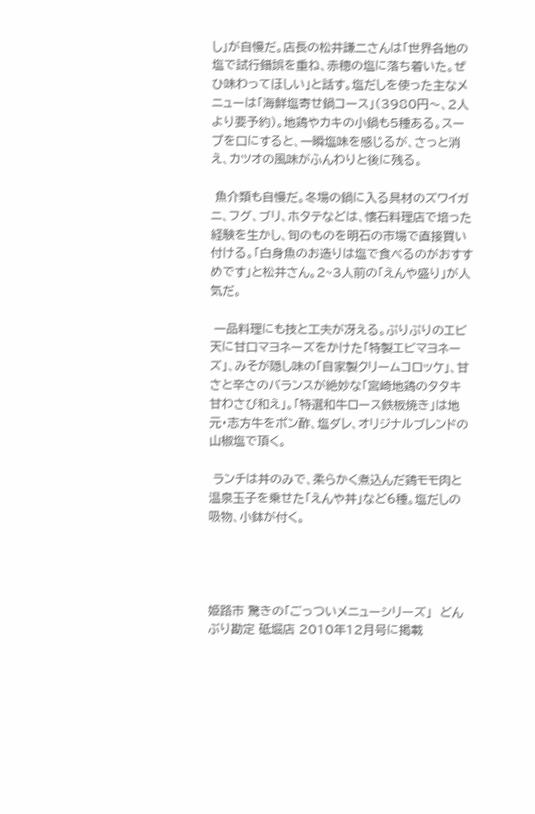し」が自慢だ。店長の松井謙二さんは「世界各地の塩で試行錯誤を重ね、赤穂の塩に落ち着いた。ぜひ味わってほしい」と話す。塩だしを使った主なメニューは「海鮮塩寄せ鍋コース」(3980円〜、2人より要予約)。地鶏やカキの小鍋も5種ある。スープを口にすると、一瞬塩味を感じるが、さっと消え、カツオの風味がふんわりと後に残る。

 魚介類も自慢だ。冬場の鍋に入る具材のズワイガニ、フグ、ブリ、ホタテなどは、懐石料理店で培った経験を生かし、旬のものを明石の市場で直接買い付ける。「白身魚のお造りは塩で食べるのがおすすめです」と松井さん。2~3人前の「えんや盛り」が人気だ。

 一品料理にも技と工夫が冴える。ぷりぷりのエビ天に甘口マヨネーズをかけた「特製エビマヨネーズ」、みそが隠し味の「自家製クリームコロッケ」、甘さと辛さのバランスが絶妙な「宮崎地鶏のタタキ 甘わさび和え」。「特選和牛ロース鉄板焼き」は地元・志方牛をポン酢、塩ダレ、オリジナルブレンドの山椒塩で頂く。

 ランチは丼のみで、柔らかく煮込んだ鶏モモ肉と温泉玉子を乗せた「えんや丼」など6種。塩だしの吸物、小鉢が付く。




姫路市 驚きの「ごっついメニューシリーズ」  どんぶり勘定 砥堀店 2010年12月号に掲載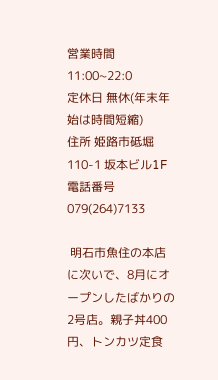営業時間 11:00~22:0
定休日 無休(年末年始は時間短縮)
住所 姫路市砥堀110-1 坂本ビル1F
電話番号 079(264)7133

 明石市魚住の本店に次いで、8月にオープンしたばかりの2号店。親子丼400円、トンカツ定食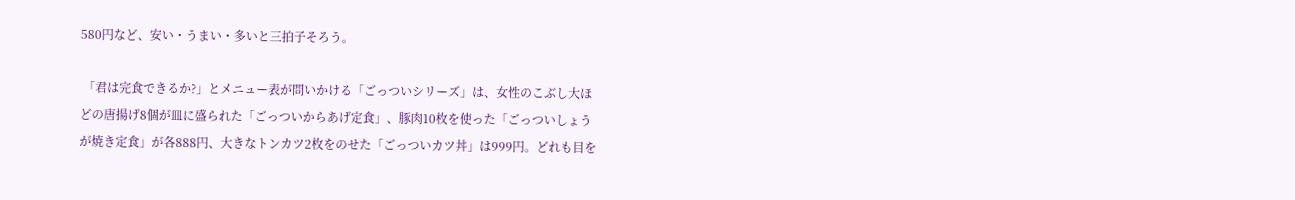580円など、安い・うまい・多いと三拍子そろう。

 「君は完食できるか?」とメニュー表が問いかける「ごっついシリーズ」は、女性のこぶし大ほどの唐揚げ8個が皿に盛られた「ごっついからあげ定食」、豚肉10枚を使った「ごっついしょうが焼き定食」が各888円、大きなトンカツ2枚をのせた「ごっついカツ丼」は999円。どれも目を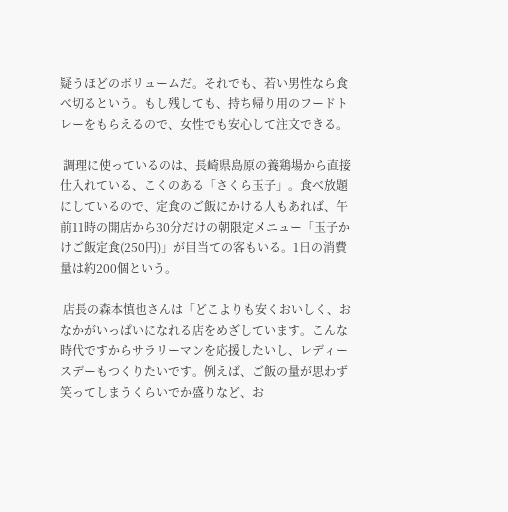疑うほどのボリュームだ。それでも、若い男性なら食べ切るという。もし残しても、持ち帰り用のフードトレーをもらえるので、女性でも安心して注文できる。

 調理に使っているのは、長崎県島原の養鶏場から直接仕入れている、こくのある「さくら玉子」。食べ放題にしているので、定食のご飯にかける人もあれば、午前11時の開店から30分だけの朝限定メニュー「玉子かけご飯定食(250円)」が目当ての客もいる。1日の消費量は約200個という。

 店長の森本慎也さんは「どこよりも安くおいしく、おなかがいっぱいになれる店をめざしています。こんな時代ですからサラリーマンを応援したいし、レディースデーもつくりたいです。例えば、ご飯の量が思わず笑ってしまうくらいでか盛りなど、お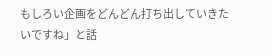もしろい企画をどんどん打ち出していきたいですね」と話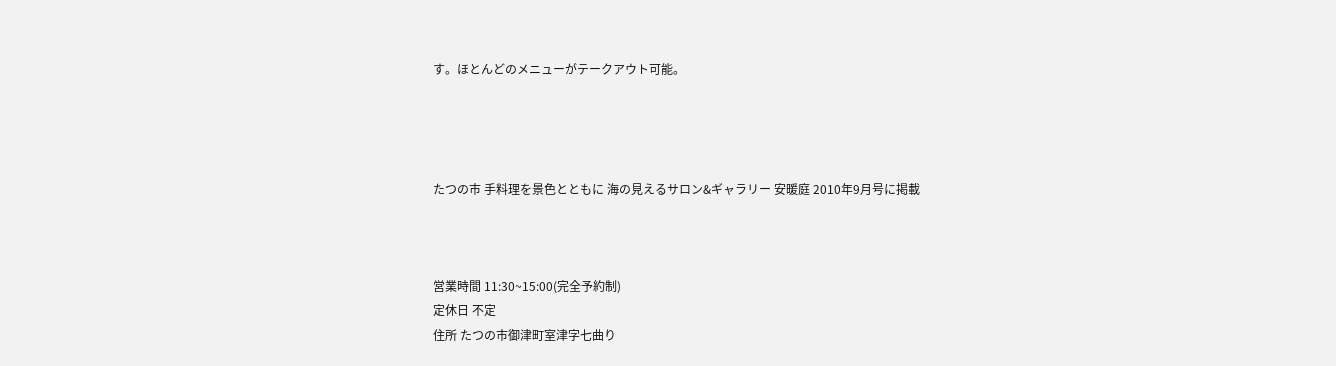す。ほとんどのメニューがテークアウト可能。




たつの市 手料理を景色とともに 海の見えるサロン&ギャラリー 安暖庭 2010年9月号に掲載



営業時間 11:30~15:00(完全予約制)
定休日 不定
住所 たつの市御津町室津字七曲り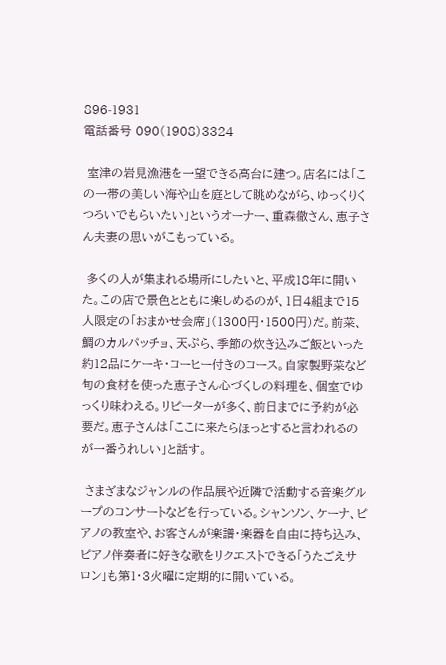896-1931
電話番号 090(1908)3324

 室津の岩見漁港を一望できる高台に建つ。店名には「この一帯の美しい海や山を庭として眺めながら、ゆっくりくつろいでもらいたい」というオーナー、重森徹さん、恵子さん夫妻の思いがこもっている。

 多くの人が集まれる場所にしたいと、平成18年に開いた。この店で景色とともに楽しめるのが、1日4組まで15人限定の「おまかせ会席」(1300円・1500円)だ。前菜、鯛のカルパッチョ、天ぷら、季節の炊き込みご飯といった約12品にケーキ・コーヒー付きのコース。自家製野菜など旬の食材を使った恵子さん心づくしの料理を、個室でゆっくり味わえる。リピーターが多く、前日までに予約が必要だ。恵子さんは「ここに来たらほっとすると言われるのが一番うれしい」と話す。

 さまざまなジャンルの作品展や近隣で活動する音楽グループのコンサートなどを行っている。シャンソン、ケーナ、ピアノの教室や、お客さんが楽譜・楽器を自由に持ち込み、ピアノ伴奏者に好きな歌をリクエストできる「うたごえサロン」も第1・3火曜に定期的に開いている。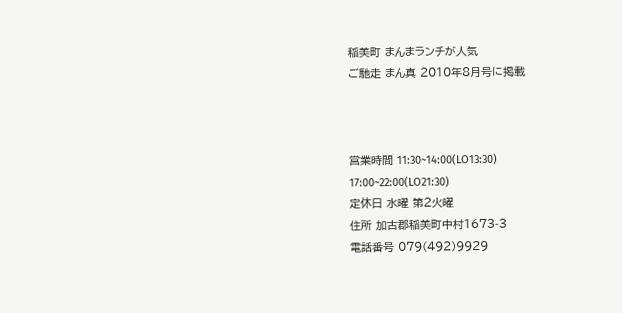稲美町 まんまランチが人気
ご馳走 まん真 2010年8月号に掲載



営業時間 11:30~14:00(LO13:30)
17:00~22:00(LO21:30)
定休日 水曜 第2火曜
住所 加古郡稲美町中村1673-3
電話番号 079(492)9929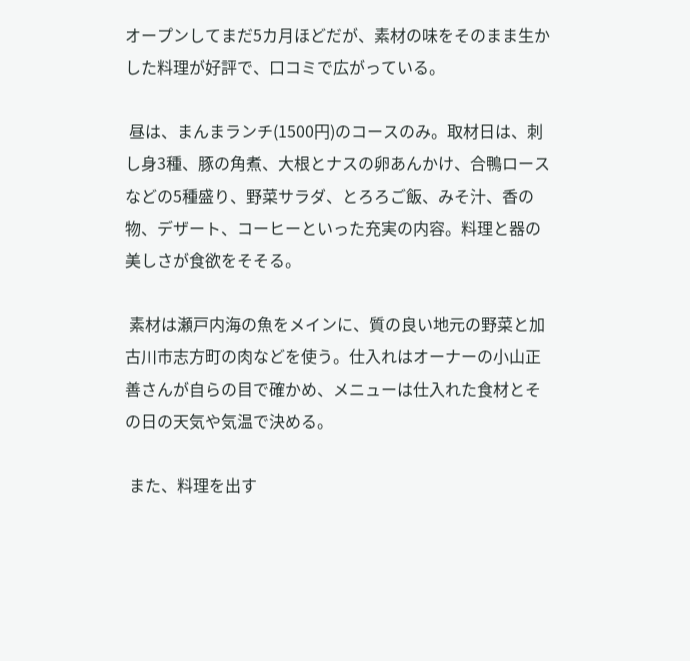オープンしてまだ5カ月ほどだが、素材の味をそのまま生かした料理が好評で、口コミで広がっている。

 昼は、まんまランチ(1500円)のコースのみ。取材日は、刺し身3種、豚の角煮、大根とナスの卵あんかけ、合鴨ロースなどの5種盛り、野菜サラダ、とろろご飯、みそ汁、香の物、デザート、コーヒーといった充実の内容。料理と器の美しさが食欲をそそる。

 素材は瀬戸内海の魚をメインに、質の良い地元の野菜と加古川市志方町の肉などを使う。仕入れはオーナーの小山正善さんが自らの目で確かめ、メニューは仕入れた食材とその日の天気や気温で決める。

 また、料理を出す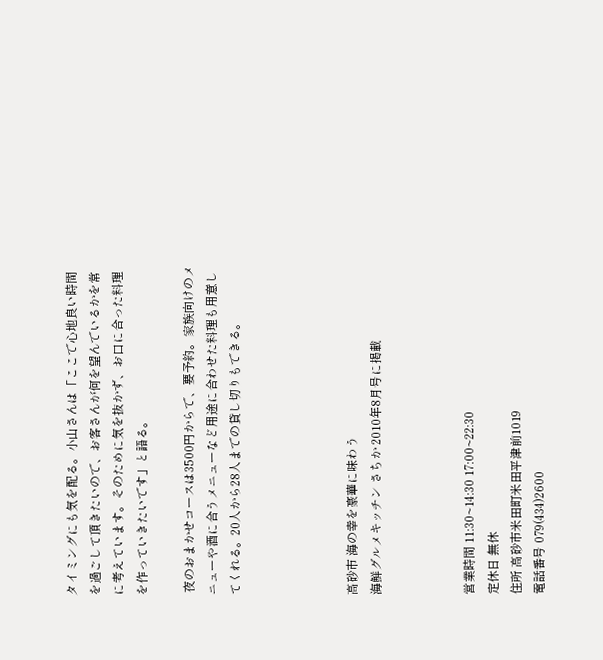タイミングにも気を配る。小山さんは「ここで心地良い時間を過ごして頂きたいので、お客さんが何を望んでいるかを常に考えています。そのために気を抜かず、お口に合った料理を作っていきたいです」と語る。

 夜のおまかせコースは3500円からで、要予約。家族向けのメニューや酒に合うメニューなど用途に合わせた料理も用意してくれる。20人から28人までの貸し切りもできる。




高砂市 海の幸を豪華に味わう
海鮮グルメキッチン さちか 2010年8月号に掲載



営業時間 11:30~14:30 17:00~22:30
定休日 無休
住所 高砂市米田町米田平津前1019
電話番号 079(434)2600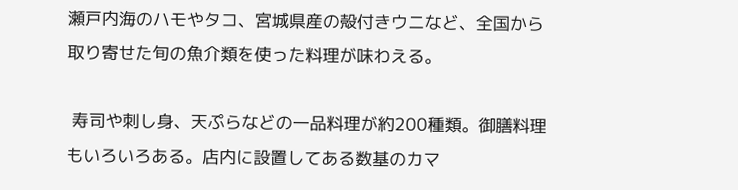瀬戸内海のハモやタコ、宮城県産の殻付きウニなど、全国から取り寄せた旬の魚介類を使った料理が味わえる。

 寿司や刺し身、天ぷらなどの一品料理が約200種類。御膳料理もいろいろある。店内に設置してある数基のカマ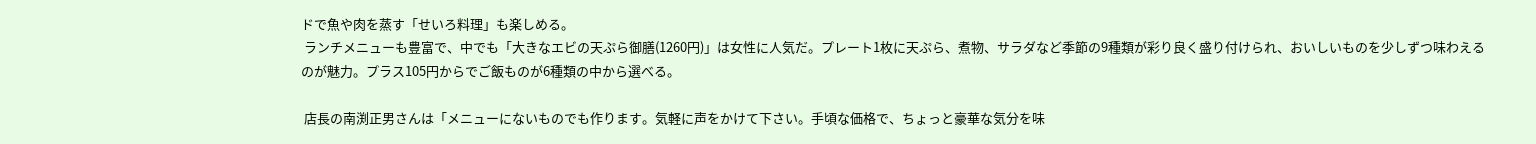ドで魚や肉を蒸す「せいろ料理」も楽しめる。
 ランチメニューも豊富で、中でも「大きなエビの天ぷら御膳(1260円)」は女性に人気だ。プレート1枚に天ぷら、煮物、サラダなど季節の9種類が彩り良く盛り付けられ、おいしいものを少しずつ味わえるのが魅力。プラス105円からでご飯ものが6種類の中から選べる。

 店長の南渕正男さんは「メニューにないものでも作ります。気軽に声をかけて下さい。手頃な価格で、ちょっと豪華な気分を味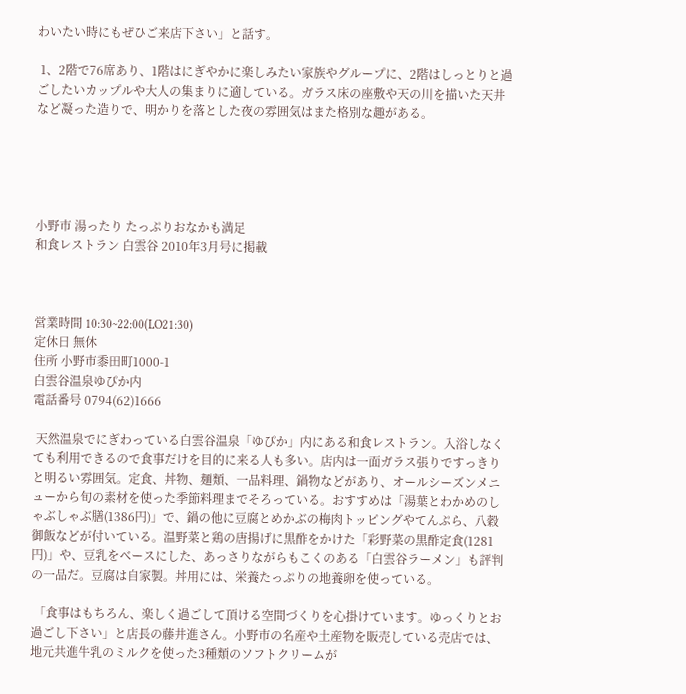わいたい時にもぜひご来店下さい」と話す。

 1、2階で76席あり、1階はにぎやかに楽しみたい家族やグループに、2階はしっとりと過ごしたいカップルや大人の集まりに適している。ガラス床の座敷や天の川を描いた天井など凝った造りで、明かりを落とした夜の雰囲気はまた格別な趣がある。





小野市 湯ったり たっぷりおなかも満足
和食レストラン 白雲谷 2010年3月号に掲載



営業時間 10:30~22:00(LO21:30)
定休日 無休
住所 小野市黍田町1000-1
白雲谷温泉ゆぴか内
電話番号 0794(62)1666

 天然温泉でにぎわっている白雲谷温泉「ゆぴか」内にある和食レストラン。入浴しなくても利用できるので食事だけを目的に来る人も多い。店内は一面ガラス張りですっきりと明るい雰囲気。定食、丼物、麺類、一品料理、鍋物などがあり、オールシーズンメニューから旬の素材を使った季節料理までそろっている。おすすめは「湯葉とわかめのしゃぶしゃぶ膳(1386円)」で、鍋の他に豆腐とめかぶの梅肉トッピングやてんぷら、八穀御飯などが付いている。温野菜と鶏の唐揚げに黒酢をかけた「彩野菜の黒酢定食(1281円)」や、豆乳をベースにした、あっさりながらもこくのある「白雲谷ラーメン」も評判の一品だ。豆腐は自家製。丼用には、栄養たっぷりの地養卵を使っている。

 「食事はもちろん、楽しく過ごして頂ける空間づくりを心掛けています。ゆっくりとお過ごし下さい」と店長の藤井進さん。小野市の名産や土産物を販売している売店では、地元共進牛乳のミルクを使った3種類のソフトクリームが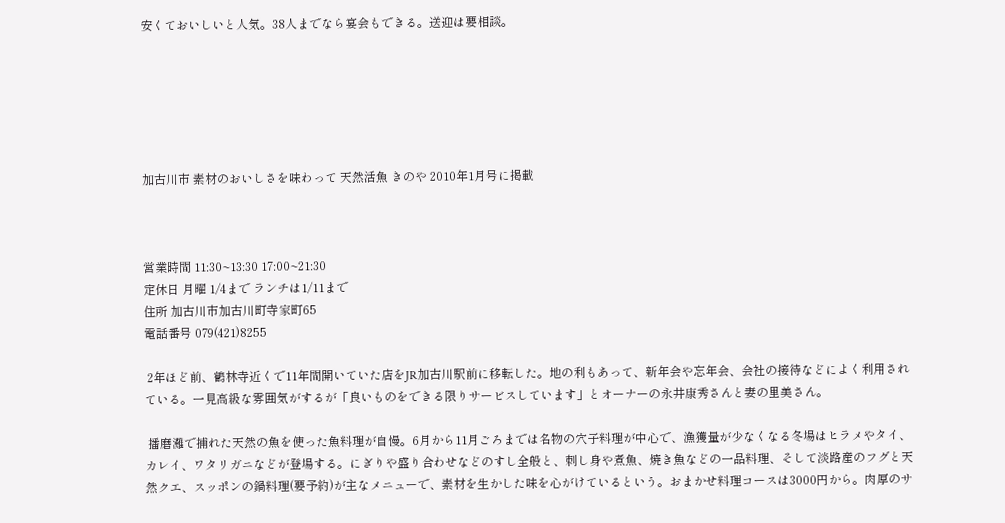安くておいしいと人気。38人までなら宴会もできる。送迎は要相談。






加古川市 素材のおいしさを味わって 天然活魚 きのや 2010年1月号に掲載



営業時間 11:30~13:30 17:00~21:30
定休日 月曜 1/4まで ランチは1/11まで
住所 加古川市加古川町寺家町65
電話番号 079(421)8255

 2年ほど前、鶴林寺近くで11年間開いていた店をJR加古川駅前に移転した。地の利もあって、新年会や忘年会、会社の接待などによく利用されている。一見高級な雰囲気がするが「良いものをできる限りサービスしています」とオーナーの永井康秀さんと妻の里美さん。

 播磨灘で捕れた天然の魚を使った魚料理が自慢。6月から11月ごろまでは名物の穴子料理が中心で、漁獲量が少なくなる冬場はヒラメやタイ、カレイ、ワタリガニなどが登場する。にぎりや盛り合わせなどのすし全般と、刺し身や煮魚、焼き魚などの一品料理、そして淡路産のフグと天然クエ、スッポンの鍋料理(要予約)が主なメニューで、素材を生かした味を心がけているという。おまかせ料理コースは3000円から。肉厚のサ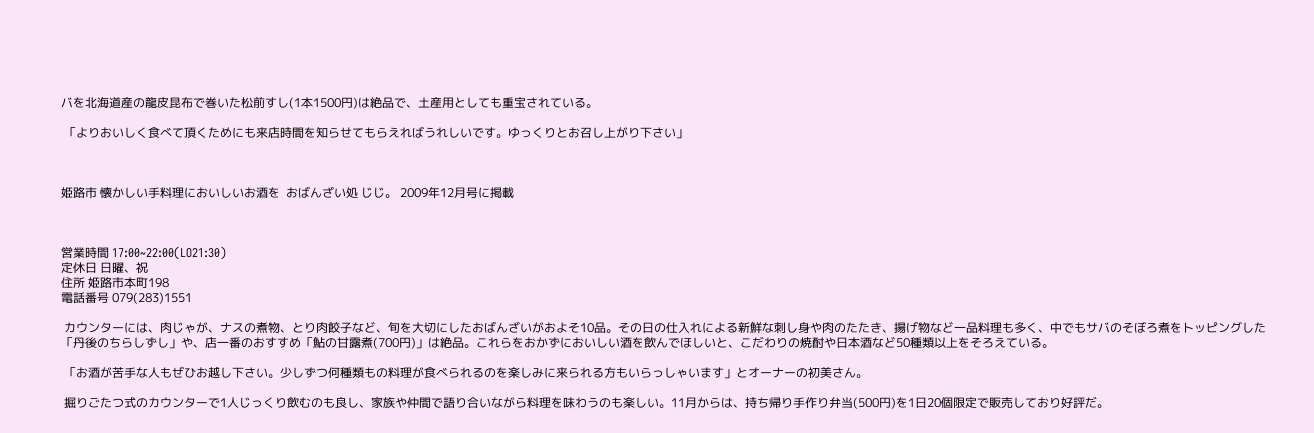バを北海道産の龍皮昆布で巻いた松前すし(1本1500円)は絶品で、土産用としても重宝されている。

 「よりおいしく食べて頂くためにも来店時間を知らせてもらえればうれしいです。ゆっくりとお召し上がり下さい」



姫路市 懐かしい手料理においしいお酒を  おばんざい処 じじ。 2009年12月号に掲載



営業時間 17:00~22:00(LO21:30)
定休日 日曜、祝
住所 姫路市本町198
電話番号 079(283)1551

 カウンターには、肉じゃが、ナスの煮物、とり肉餃子など、旬を大切にしたおばんざいがおよそ10品。その日の仕入れによる新鮮な刺し身や肉のたたき、揚げ物など一品料理も多く、中でもサバのそぼろ煮をトッピングした「丹後のちらしずし」や、店一番のおすすめ「鮎の甘露煮(700円)」は絶品。これらをおかずにおいしい酒を飲んでほしいと、こだわりの焼酎や日本酒など50種類以上をそろえている。

 「お酒が苦手な人もぜひお越し下さい。少しずつ何種類もの料理が食べられるのを楽しみに来られる方もいらっしゃいます」とオーナーの初美さん。

 掘りごたつ式のカウンターで1人じっくり飲むのも良し、家族や仲間で語り合いながら料理を味わうのも楽しい。11月からは、持ち帰り手作り弁当(500円)を1日20個限定で販売しており好評だ。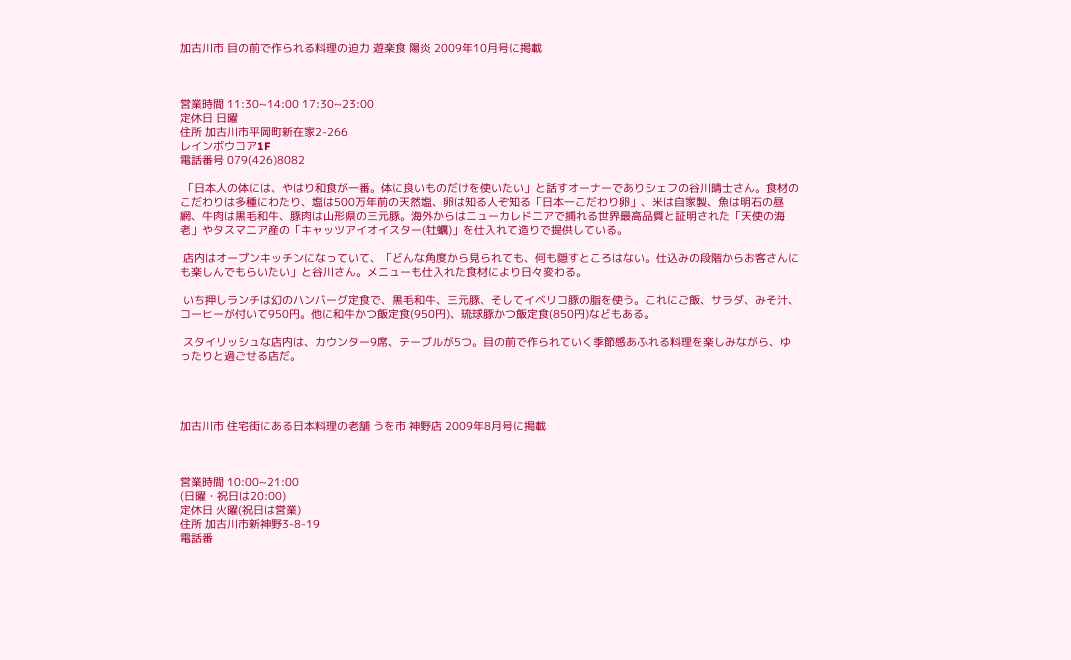加古川市 目の前で作られる料理の迫力 遊楽食 陽炎 2009年10月号に掲載



営業時間 11:30~14:00 17:30~23:00
定休日 日曜
住所 加古川市平岡町新在家2-266
レインボウコア1F
電話番号 079(426)8082

 「日本人の体には、やはり和食が一番。体に良いものだけを使いたい」と話すオーナーでありシェフの谷川晴士さん。食材のこだわりは多種にわたり、塩は500万年前の天然塩、卵は知る人ぞ知る「日本一こだわり卵」、米は自家製、魚は明石の昼網、牛肉は黒毛和牛、豚肉は山形県の三元豚。海外からはニューカレドニアで捕れる世界最高品質と証明された「天使の海老」やタスマニア産の「キャッツアイオイスター(牡蠣)」を仕入れて造りで提供している。

 店内はオープンキッチンになっていて、「どんな角度から見られても、何も隠すところはない。仕込みの段階からお客さんにも楽しんでもらいたい」と谷川さん。メニューも仕入れた食材により日々変わる。

 いち押しランチは幻のハンバーグ定食で、黒毛和牛、三元豚、そしてイベリコ豚の脂を使う。これにご飯、サラダ、みそ汁、コーヒーが付いて950円。他に和牛かつ飯定食(950円)、琉球豚かつ飯定食(850円)などもある。

 スタイリッシュな店内は、カウンター9席、テーブルが5つ。目の前で作られていく季節感あふれる料理を楽しみながら、ゆったりと過ごせる店だ。




加古川市 住宅街にある日本料理の老舗 うを市 神野店 2009年8月号に掲載



営業時間 10:00~21:00
(日曜・祝日は20:00)
定休日 火曜(祝日は営業)
住所 加古川市新神野3-8-19
電話番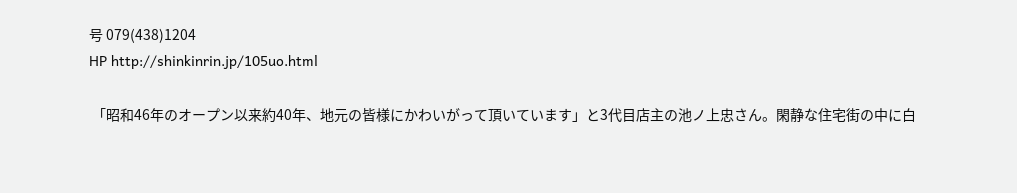号 079(438)1204
HP http://shinkinrin.jp/105uo.html

 「昭和46年のオープン以来約40年、地元の皆様にかわいがって頂いています」と3代目店主の池ノ上忠さん。閑静な住宅街の中に白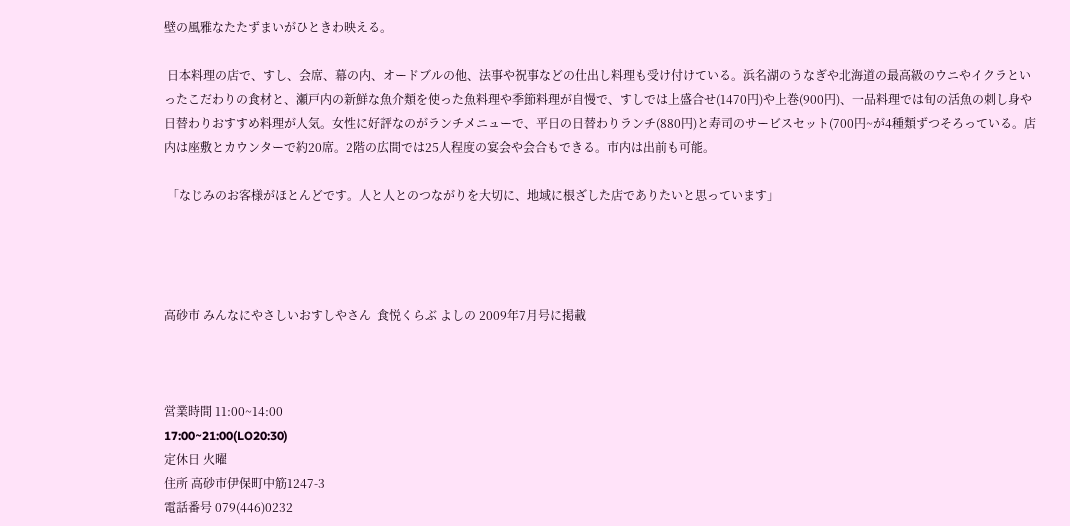壁の風雅なたたずまいがひときわ映える。

 日本料理の店で、すし、会席、幕の内、オードブルの他、法事や祝事などの仕出し料理も受け付けている。浜名湖のうなぎや北海道の最高級のウニやイクラといったこだわりの食材と、瀬戸内の新鮮な魚介類を使った魚料理や季節料理が自慢で、すしでは上盛合せ(1470円)や上巻(900円)、一品料理では旬の活魚の刺し身や日替わりおすすめ料理が人気。女性に好評なのがランチメニューで、平日の日替わりランチ(880円)と寿司のサービスセット(700円~が4種類ずつそろっている。店内は座敷とカウンターで約20席。2階の広間では25人程度の宴会や会合もできる。市内は出前も可能。

 「なじみのお客様がほとんどです。人と人とのつながりを大切に、地域に根ざした店でありたいと思っています」




高砂市 みんなにやさしいおすしやさん  食悦くらぶ よしの 2009年7月号に掲載



営業時間 11:00~14:00
17:00~21:00(LO20:30)
定休日 火曜
住所 高砂市伊保町中筋1247-3
電話番号 079(446)0232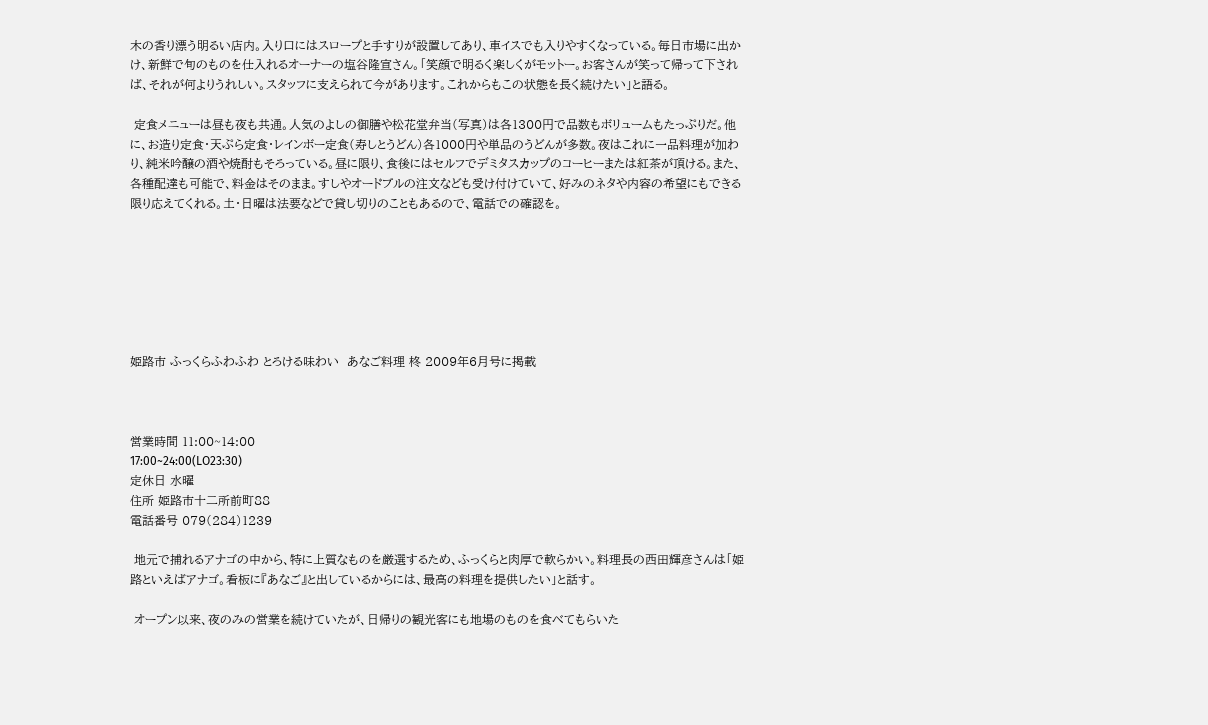木の香り漂う明るい店内。入り口にはスロープと手すりが設置してあり、車イスでも入りやすくなっている。毎日市場に出かけ、新鮮で旬のものを仕入れるオーナーの塩谷隆宣さん。「笑顔で明るく楽しくがモットー。お客さんが笑って帰って下されば、それが何よりうれしい。スタッフに支えられて今があります。これからもこの状態を長く続けたい」と語る。

 定食メニューは昼も夜も共通。人気のよしの御膳や松花堂弁当(写真)は各1300円で品数もボリュームもたっぷりだ。他に、お造り定食・天ぷら定食・レインボー定食(寿しとうどん)各1000円や単品のうどんが多数。夜はこれに一品料理が加わり、純米吟醸の酒や焼酎もそろっている。昼に限り、食後にはセルフでデミタスカップのコーヒーまたは紅茶が頂ける。また、各種配達も可能で、料金はそのまま。すしやオードブルの注文なども受け付けていて、好みのネタや内容の希望にもできる限り応えてくれる。土・日曜は法要などで貸し切りのこともあるので、電話での確認を。







姫路市 ふっくらふわふわ とろける味わい  あなご料理 柊 2009年6月号に掲載



営業時間 11:00~14:00
17:00~24:00(LO23:30)
定休日 水曜
住所 姫路市十二所前町88
電話番号 079(284)1239

 地元で捕れるアナゴの中から、特に上質なものを厳選するため、ふっくらと肉厚で軟らかい。料理長の西田輝彦さんは「姫路といえばアナゴ。看板に『あなご』と出しているからには、最高の料理を提供したい」と話す。

 オープン以来、夜のみの営業を続けていたが、日帰りの観光客にも地場のものを食べてもらいた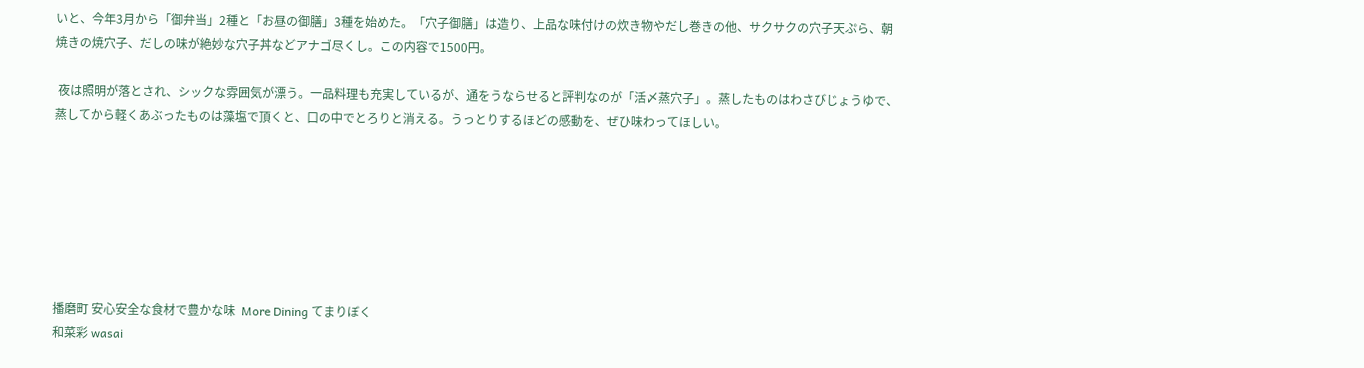いと、今年3月から「御弁当」2種と「お昼の御膳」3種を始めた。「穴子御膳」は造り、上品な味付けの炊き物やだし巻きの他、サクサクの穴子天ぷら、朝焼きの焼穴子、だしの味が絶妙な穴子丼などアナゴ尽くし。この内容で1500円。

 夜は照明が落とされ、シックな雰囲気が漂う。一品料理も充実しているが、通をうならせると評判なのが「活〆蒸穴子」。蒸したものはわさびじょうゆで、蒸してから軽くあぶったものは藻塩で頂くと、口の中でとろりと消える。うっとりするほどの感動を、ぜひ味わってほしい。







播磨町 安心安全な食材で豊かな味  More Dining てまりぼく
和菜彩 wasai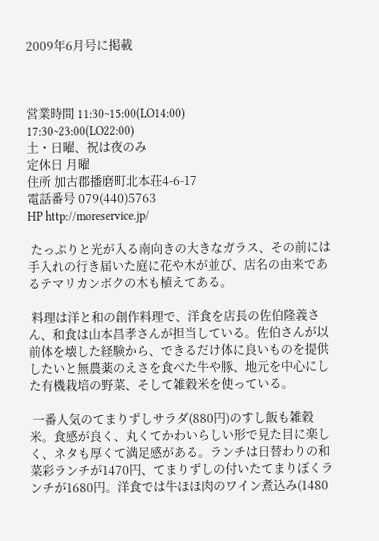2009年6月号に掲載



営業時間 11:30~15:00(LO14:00)
17:30~23:00(LO22:00)
土・日曜、祝は夜のみ
定休日 月曜
住所 加古郡播磨町北本荘4-6-17
電話番号 079(440)5763
HP http://moreservice.jp/

 たっぷりと光が入る南向きの大きなガラス、その前には手入れの行き届いた庭に花や木が並び、店名の由来であるテマリカンボクの木も植えてある。

 料理は洋と和の創作料理で、洋食を店長の佐伯隆義さん、和食は山本昌孝さんが担当している。佐伯さんが以前体を壊した経験から、できるだけ体に良いものを提供したいと無農薬のえさを食べた牛や豚、地元を中心にした有機栽培の野菜、そして雑穀米を使っている。

 一番人気のてまりずしサラダ(880円)のすし飯も雑穀米。食感が良く、丸くてかわいらしい形で見た目に楽しく、ネタも厚くて満足感がある。ランチは日替わりの和菜彩ランチが1470円、てまりずしの付いたてまりぼくランチが1680円。洋食では牛ほほ肉のワイン煮込み(1480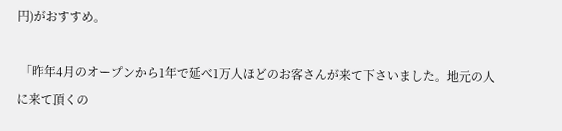円)がおすすめ。

 「昨年4月のオープンから1年で延べ1万人ほどのお客さんが来て下さいました。地元の人に来て頂くの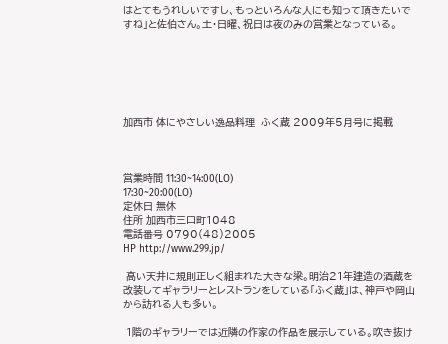はとてもうれしいですし、もっといろんな人にも知って頂きたいですね」と佐伯さん。土・日曜、祝日は夜のみの営業となっている。






加西市 体にやさしい逸品料理  ふく蔵 2009年5月号に掲載



営業時間 11:30~14:00(LO)
17:30~20:00(LO)
定休日 無休
住所 加西市三口町1048
電話番号 0790(48)2005
HP http://www.299.jp/

 高い天井に規則正しく組まれた大きな梁。明治21年建造の酒蔵を改装してギャラリーとレストランをしている「ふく蔵」は、神戸や岡山から訪れる人も多い。

 1階のギャラリーでは近隣の作家の作品を展示している。吹き抜け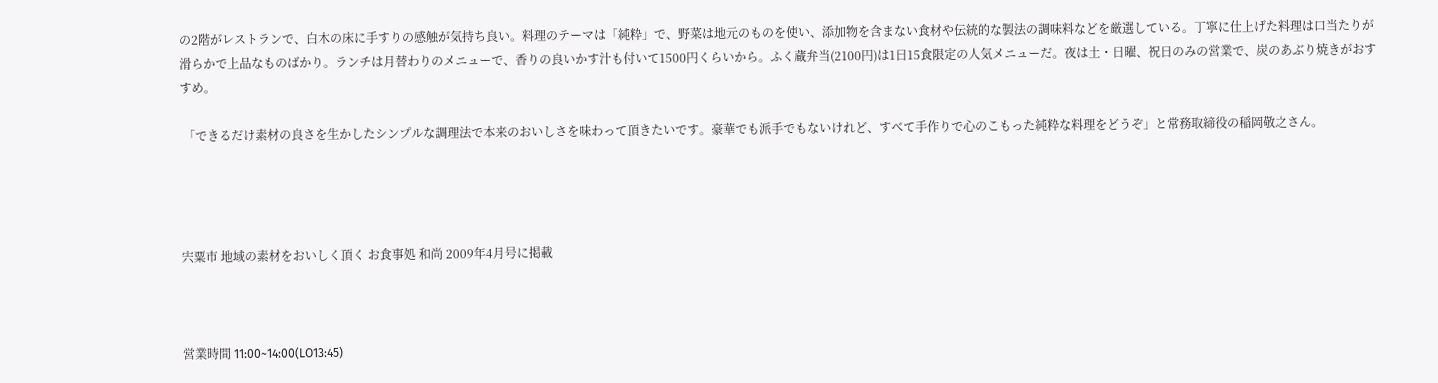の2階がレストランで、白木の床に手すりの感触が気持ち良い。料理のテーマは「純粋」で、野菜は地元のものを使い、添加物を含まない食材や伝統的な製法の調味料などを厳選している。丁寧に仕上げた料理は口当たりが滑らかで上品なものばかり。ランチは月替わりのメニューで、香りの良いかす汁も付いて1500円くらいから。ふく蔵弁当(2100円)は1日15食限定の人気メニューだ。夜は土・日曜、祝日のみの営業で、炭のあぶり焼きがおすすめ。

 「できるだけ素材の良さを生かしたシンプルな調理法で本来のおいしさを味わって頂きたいです。豪華でも派手でもないけれど、すべて手作りで心のこもった純粋な料理をどうぞ」と常務取締役の稲岡敬之さん。




宍粟市 地域の素材をおいしく頂く お食事処 和尚 2009年4月号に掲載



営業時間 11:00~14:00(LO13:45)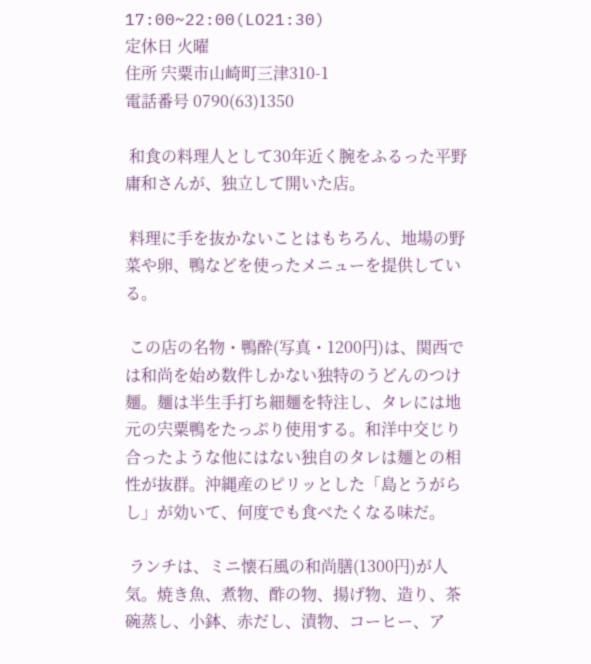17:00~22:00(LO21:30)
定休日 火曜
住所 宍粟市山崎町三津310-1
電話番号 0790(63)1350

 和食の料理人として30年近く腕をふるった平野庸和さんが、独立して開いた店。

 料理に手を抜かないことはもちろん、地場の野菜や卵、鴨などを使ったメニューを提供している。

 この店の名物・鴨酔(写真・1200円)は、関西では和尚を始め数件しかない独特のうどんのつけ麺。麺は半生手打ち細麺を特注し、タレには地元の宍粟鴨をたっぷり使用する。和洋中交じり合ったような他にはない独自のタレは麺との相性が抜群。沖縄産のピリッとした「島とうがらし」が効いて、何度でも食べたくなる味だ。

 ランチは、ミニ懐石風の和尚膳(1300円)が人気。焼き魚、煮物、酢の物、揚げ物、造り、茶碗蒸し、小鉢、赤だし、漬物、コーヒー、ア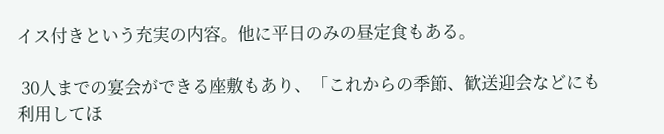イス付きという充実の内容。他に平日のみの昼定食もある。

 30人までの宴会ができる座敷もあり、「これからの季節、歓送迎会などにも利用してほ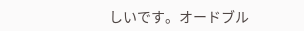しいです。オードブル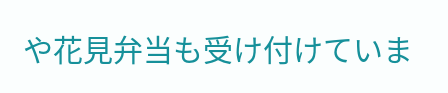や花見弁当も受け付けていま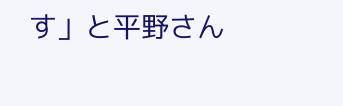す」と平野さん